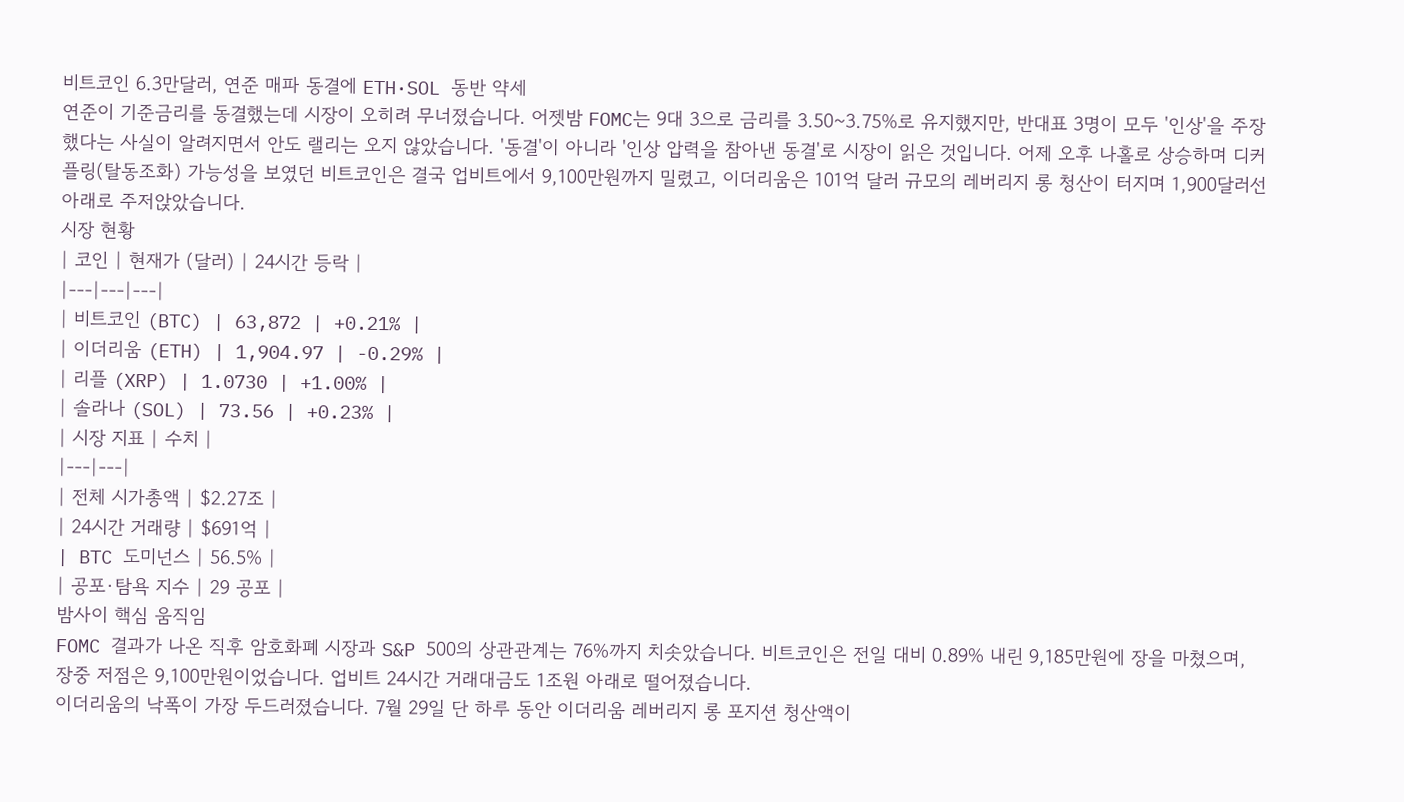비트코인 6.3만달러, 연준 매파 동결에 ETH·SOL 동반 약세
연준이 기준금리를 동결했는데 시장이 오히려 무너졌습니다. 어젯밤 FOMC는 9대 3으로 금리를 3.50~3.75%로 유지했지만, 반대표 3명이 모두 '인상'을 주장했다는 사실이 알려지면서 안도 랠리는 오지 않았습니다. '동결'이 아니라 '인상 압력을 참아낸 동결'로 시장이 읽은 것입니다. 어제 오후 나홀로 상승하며 디커플링(탈동조화) 가능성을 보였던 비트코인은 결국 업비트에서 9,100만원까지 밀렸고, 이더리움은 101억 달러 규모의 레버리지 롱 청산이 터지며 1,900달러선 아래로 주저앉았습니다.
시장 현황
| 코인 | 현재가 (달러) | 24시간 등락 |
|---|---|---|
| 비트코인 (BTC) | 63,872 | +0.21% |
| 이더리움 (ETH) | 1,904.97 | -0.29% |
| 리플 (XRP) | 1.0730 | +1.00% |
| 솔라나 (SOL) | 73.56 | +0.23% |
| 시장 지표 | 수치 |
|---|---|
| 전체 시가총액 | $2.27조 |
| 24시간 거래량 | $691억 |
| BTC 도미넌스 | 56.5% |
| 공포·탐욕 지수 | 29 공포 |
밤사이 핵심 움직임
FOMC 결과가 나온 직후 암호화폐 시장과 S&P 500의 상관관계는 76%까지 치솟았습니다. 비트코인은 전일 대비 0.89% 내린 9,185만원에 장을 마쳤으며, 장중 저점은 9,100만원이었습니다. 업비트 24시간 거래대금도 1조원 아래로 떨어졌습니다.
이더리움의 낙폭이 가장 두드러졌습니다. 7월 29일 단 하루 동안 이더리움 레버리지 롱 포지션 청산액이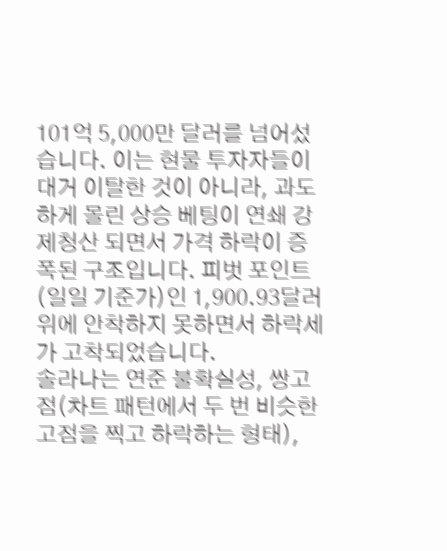101억 5,000만 달러를 넘어섰습니다. 이는 현물 투자자들이 대거 이탈한 것이 아니라, 과도하게 몰린 상승 베팅이 연쇄 강제청산 되면서 가격 하락이 증폭된 구조입니다. 피벗 포인트(일일 기준가)인 1,900.93달러 위에 안착하지 못하면서 하락세가 고착되었습니다.
솔라나는 연준 불확실성, 쌍고점(차트 패턴에서 두 번 비슷한 고점을 찍고 하락하는 형태),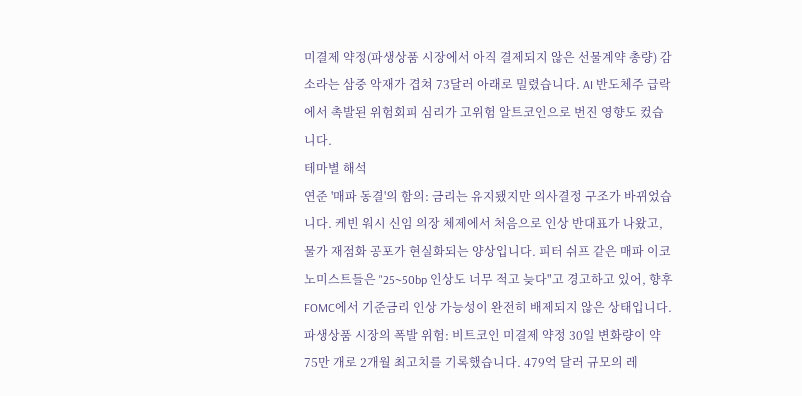미결제 약정(파생상품 시장에서 아직 결제되지 않은 선물계약 총량) 감소라는 삼중 악재가 겹쳐 73달러 아래로 밀렸습니다. AI 반도체주 급락에서 촉발된 위험회피 심리가 고위험 알트코인으로 번진 영향도 컸습니다.
테마별 해석
연준 '매파 동결'의 함의: 금리는 유지됐지만 의사결정 구조가 바뀌었습니다. 케빈 워시 신임 의장 체제에서 처음으로 인상 반대표가 나왔고, 물가 재점화 공포가 현실화되는 양상입니다. 피터 쉬프 같은 매파 이코노미스트들은 "25~50bp 인상도 너무 적고 늦다"고 경고하고 있어, 향후 FOMC에서 기준금리 인상 가능성이 완전히 배제되지 않은 상태입니다.
파생상품 시장의 폭발 위험: 비트코인 미결제 약정 30일 변화량이 약 75만 개로 2개월 최고치를 기록했습니다. 479억 달러 규모의 레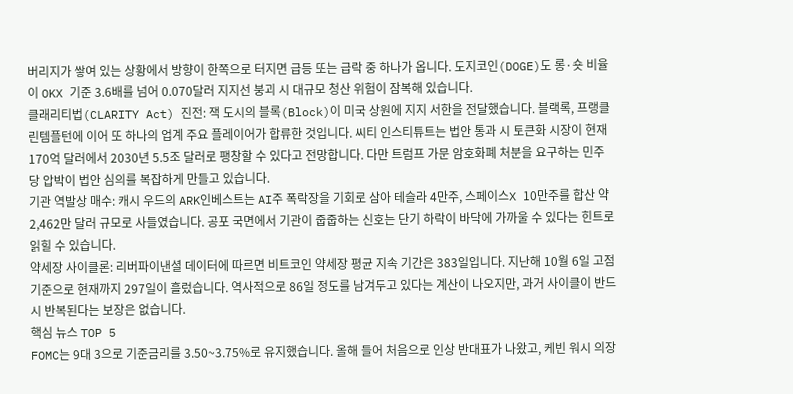버리지가 쌓여 있는 상황에서 방향이 한쪽으로 터지면 급등 또는 급락 중 하나가 옵니다. 도지코인(DOGE)도 롱·숏 비율이 OKX 기준 3.6배를 넘어 0.070달러 지지선 붕괴 시 대규모 청산 위험이 잠복해 있습니다.
클래리티법(CLARITY Act) 진전: 잭 도시의 블록(Block)이 미국 상원에 지지 서한을 전달했습니다. 블랙록, 프랭클린템플턴에 이어 또 하나의 업계 주요 플레이어가 합류한 것입니다. 씨티 인스티튜트는 법안 통과 시 토큰화 시장이 현재 170억 달러에서 2030년 5.5조 달러로 팽창할 수 있다고 전망합니다. 다만 트럼프 가문 암호화폐 처분을 요구하는 민주당 압박이 법안 심의를 복잡하게 만들고 있습니다.
기관 역발상 매수: 캐시 우드의 ARK인베스트는 AI주 폭락장을 기회로 삼아 테슬라 4만주, 스페이스X 10만주를 합산 약 2,462만 달러 규모로 사들였습니다. 공포 국면에서 기관이 줍줍하는 신호는 단기 하락이 바닥에 가까울 수 있다는 힌트로 읽힐 수 있습니다.
약세장 사이클론: 리버파이낸셜 데이터에 따르면 비트코인 약세장 평균 지속 기간은 383일입니다. 지난해 10월 6일 고점 기준으로 현재까지 297일이 흘렀습니다. 역사적으로 86일 정도를 남겨두고 있다는 계산이 나오지만, 과거 사이클이 반드시 반복된다는 보장은 없습니다.
핵심 뉴스 TOP 5
FOMC는 9대 3으로 기준금리를 3.50~3.75%로 유지했습니다. 올해 들어 처음으로 인상 반대표가 나왔고, 케빈 워시 의장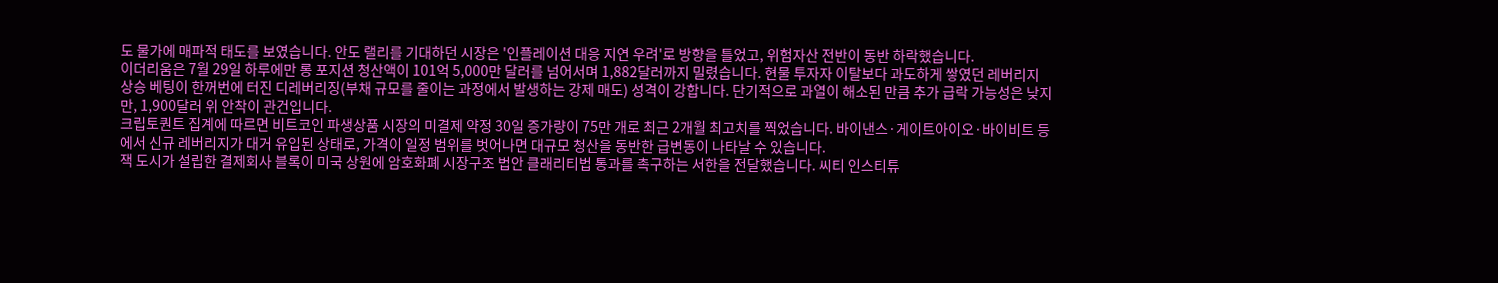도 물가에 매파적 태도를 보였습니다. 안도 랠리를 기대하던 시장은 '인플레이션 대응 지연 우려'로 방향을 틀었고, 위험자산 전반이 동반 하락했습니다.
이더리움은 7월 29일 하루에만 롱 포지션 청산액이 101억 5,000만 달러를 넘어서며 1,882달러까지 밀렸습니다. 현물 투자자 이탈보다 과도하게 쌓였던 레버리지 상승 베팅이 한꺼번에 터진 디레버리징(부채 규모를 줄이는 과정에서 발생하는 강제 매도) 성격이 강합니다. 단기적으로 과열이 해소된 만큼 추가 급락 가능성은 낮지만, 1,900달러 위 안착이 관건입니다.
크립토퀀트 집계에 따르면 비트코인 파생상품 시장의 미결제 약정 30일 증가량이 75만 개로 최근 2개월 최고치를 찍었습니다. 바이낸스·게이트아이오·바이비트 등에서 신규 레버리지가 대거 유입된 상태로, 가격이 일정 범위를 벗어나면 대규모 청산을 동반한 급변동이 나타날 수 있습니다.
잭 도시가 설립한 결제회사 블록이 미국 상원에 암호화폐 시장구조 법안 클래리티법 통과를 촉구하는 서한을 전달했습니다. 씨티 인스티튜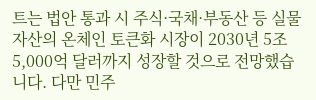트는 법안 통과 시 주식·국채·부동산 등 실물자산의 온체인 토큰화 시장이 2030년 5조 5,000억 달러까지 성장할 것으로 전망했습니다. 다만 민주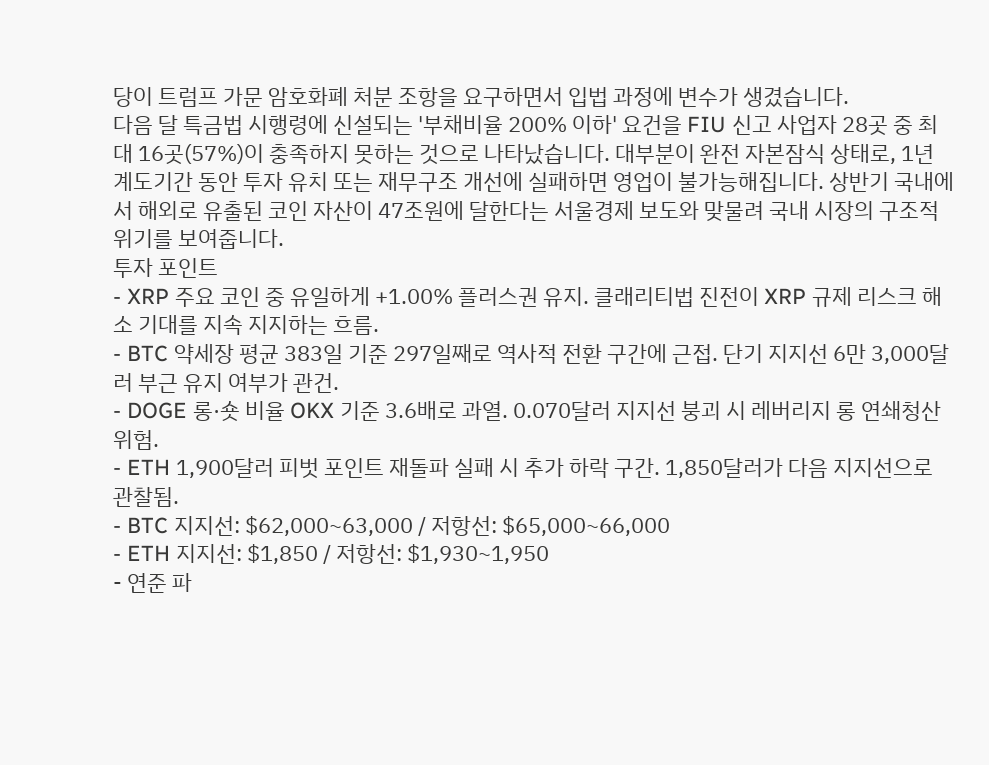당이 트럼프 가문 암호화폐 처분 조항을 요구하면서 입법 과정에 변수가 생겼습니다.
다음 달 특금법 시행령에 신설되는 '부채비율 200% 이하' 요건을 FIU 신고 사업자 28곳 중 최대 16곳(57%)이 충족하지 못하는 것으로 나타났습니다. 대부분이 완전 자본잠식 상태로, 1년 계도기간 동안 투자 유치 또는 재무구조 개선에 실패하면 영업이 불가능해집니다. 상반기 국내에서 해외로 유출된 코인 자산이 47조원에 달한다는 서울경제 보도와 맞물려 국내 시장의 구조적 위기를 보여줍니다.
투자 포인트
- XRP 주요 코인 중 유일하게 +1.00% 플러스권 유지. 클래리티법 진전이 XRP 규제 리스크 해소 기대를 지속 지지하는 흐름.
- BTC 약세장 평균 383일 기준 297일째로 역사적 전환 구간에 근접. 단기 지지선 6만 3,000달러 부근 유지 여부가 관건.
- DOGE 롱·숏 비율 OKX 기준 3.6배로 과열. 0.070달러 지지선 붕괴 시 레버리지 롱 연쇄청산 위험.
- ETH 1,900달러 피벗 포인트 재돌파 실패 시 추가 하락 구간. 1,850달러가 다음 지지선으로 관찰됨.
- BTC 지지선: $62,000~63,000 / 저항선: $65,000~66,000
- ETH 지지선: $1,850 / 저항선: $1,930~1,950
- 연준 파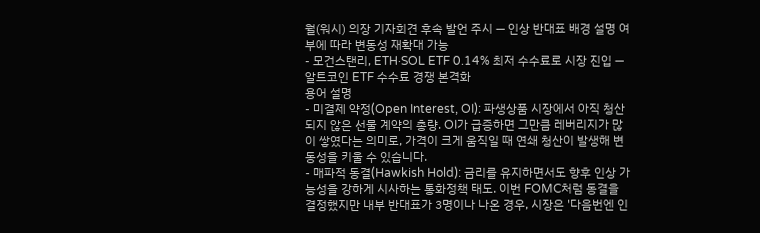월(워시) 의장 기자회견 후속 발언 주시 — 인상 반대표 배경 설명 여부에 따라 변동성 재확대 가능
- 모건스탠리, ETH·SOL ETF 0.14% 최저 수수료로 시장 진입 — 알트코인 ETF 수수료 경쟁 본격화
용어 설명
- 미결제 약정(Open Interest, OI): 파생상품 시장에서 아직 청산되지 않은 선물 계약의 총량. OI가 급증하면 그만큼 레버리지가 많이 쌓였다는 의미로, 가격이 크게 움직일 때 연쇄 청산이 발생해 변동성을 키울 수 있습니다.
- 매파적 동결(Hawkish Hold): 금리를 유지하면서도 향후 인상 가능성을 강하게 시사하는 통화정책 태도. 이번 FOMC처럼 동결을 결정했지만 내부 반대표가 3명이나 나온 경우, 시장은 '다음번엔 인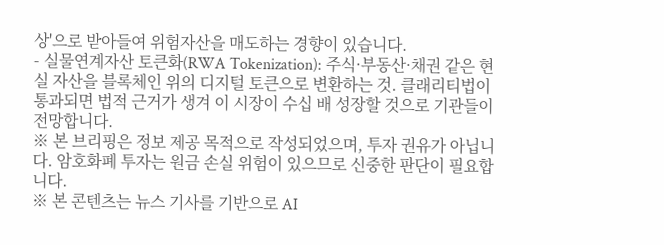상'으로 받아들여 위험자산을 매도하는 경향이 있습니다.
- 실물연계자산 토큰화(RWA Tokenization): 주식·부동산·채권 같은 현실 자산을 블록체인 위의 디지털 토큰으로 변환하는 것. 클래리티법이 통과되면 법적 근거가 생겨 이 시장이 수십 배 성장할 것으로 기관들이 전망합니다.
※ 본 브리핑은 정보 제공 목적으로 작성되었으며, 투자 권유가 아닙니다. 암호화폐 투자는 원금 손실 위험이 있으므로 신중한 판단이 필요합니다.
※ 본 콘텐츠는 뉴스 기사를 기반으로 AI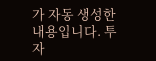가 자동 생성한 내용입니다. 투자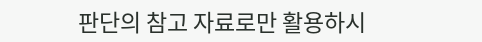판단의 참고 자료로만 활용하시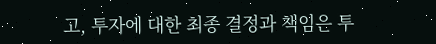고, 투자에 대한 최종 결정과 책임은 투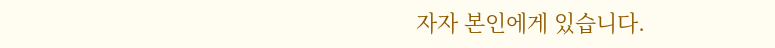자자 본인에게 있습니다.